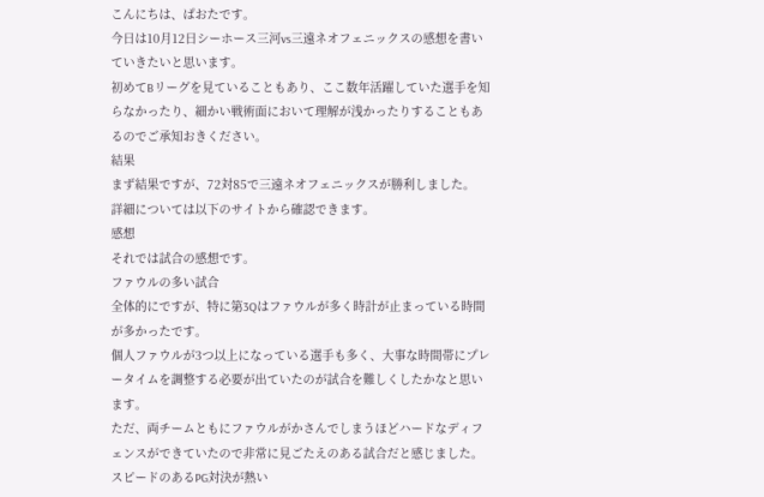こんにちは、ぱおたです。
今日は10月12日シーホース三河vs三遠ネオフェニックスの感想を書いていきたいと思います。
初めてBリーグを見ていることもあり、ここ数年活躍していた選手を知らなかったり、細かい戦術面において理解が浅かったりすることもあるのでご承知おきください。
結果
まず結果ですが、72対85で三遠ネオフェニックスが勝利しました。
詳細については以下のサイトから確認できます。
感想
それでは試合の感想です。
ファウルの多い試合
全体的にですが、特に第3Qはファウルが多く時計が止まっている時間が多かったです。
個人ファウルが3つ以上になっている選手も多く、大事な時間帯にプレータイムを調整する必要が出ていたのが試合を難しくしたかなと思います。
ただ、両チームともにファウルがかさんでしまうほどハードなディフェンスができていたので非常に見ごたえのある試合だと感じました。
スピードのあるPG対決が熱い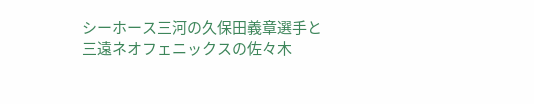シーホース三河の久保田義章選手と三遠ネオフェニックスの佐々木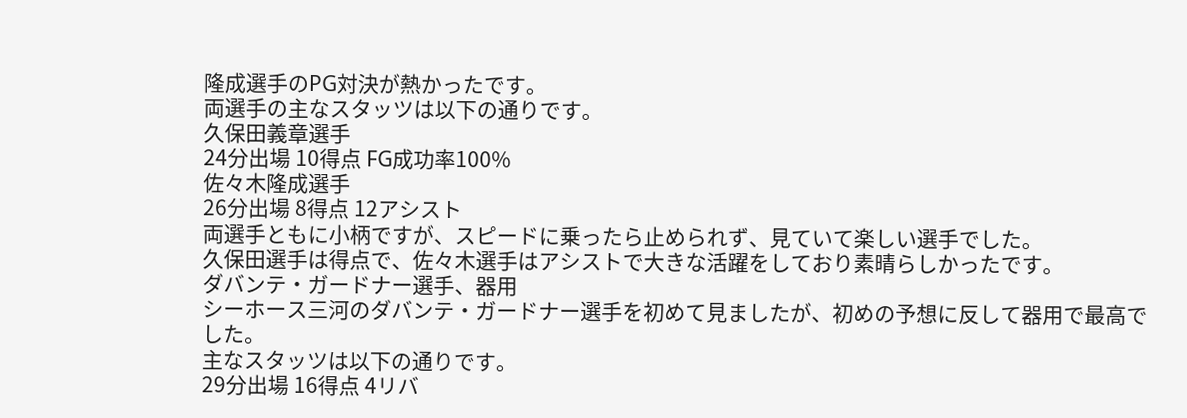隆成選手のPG対決が熱かったです。
両選手の主なスタッツは以下の通りです。
久保田義章選手
24分出場 10得点 FG成功率100%
佐々木隆成選手
26分出場 8得点 12アシスト
両選手ともに小柄ですが、スピードに乗ったら止められず、見ていて楽しい選手でした。
久保田選手は得点で、佐々木選手はアシストで大きな活躍をしており素晴らしかったです。
ダバンテ・ガードナー選手、器用
シーホース三河のダバンテ・ガードナー選手を初めて見ましたが、初めの予想に反して器用で最高でした。
主なスタッツは以下の通りです。
29分出場 16得点 4リバ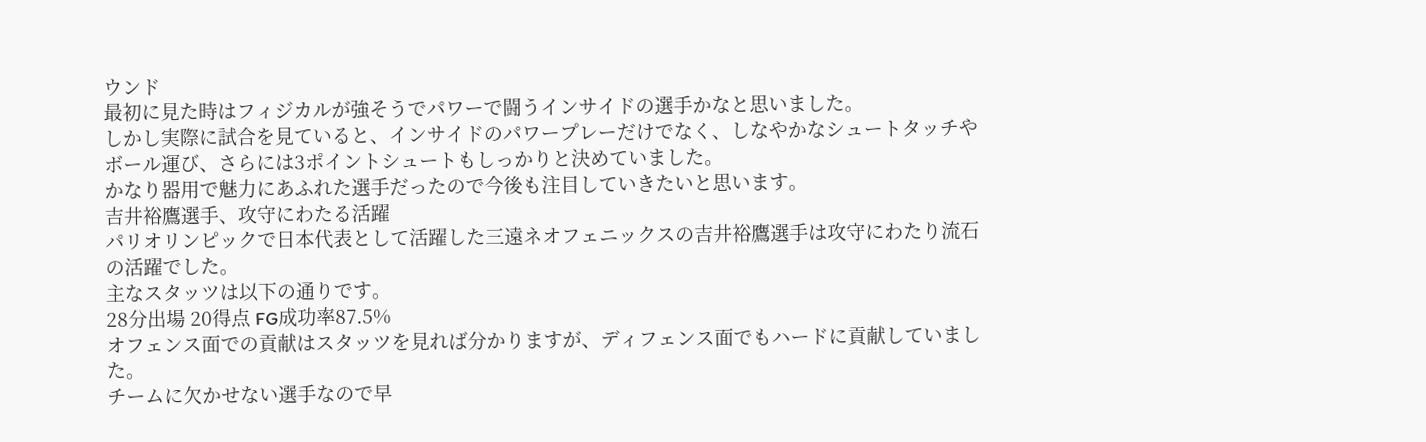ウンド
最初に見た時はフィジカルが強そうでパワーで闘うインサイドの選手かなと思いました。
しかし実際に試合を見ていると、インサイドのパワープレーだけでなく、しなやかなシュートタッチやボール運び、さらには3ポイントシュートもしっかりと決めていました。
かなり器用で魅力にあふれた選手だったので今後も注目していきたいと思います。
吉井裕鷹選手、攻守にわたる活躍
パリオリンピックで日本代表として活躍した三遠ネオフェニックスの吉井裕鷹選手は攻守にわたり流石の活躍でした。
主なスタッツは以下の通りです。
28分出場 20得点 FG成功率87.5%
オフェンス面での貢献はスタッツを見れば分かりますが、ディフェンス面でもハードに貢献していました。
チームに欠かせない選手なので早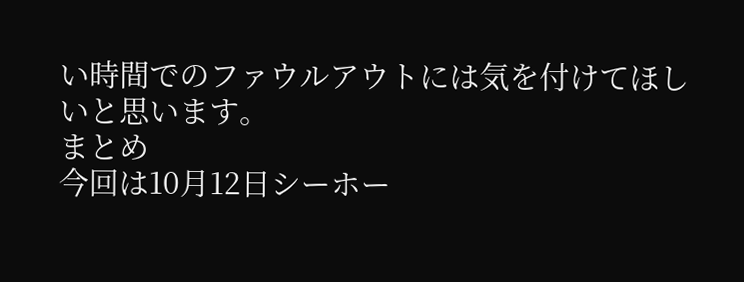い時間でのファウルアウトには気を付けてほしいと思います。
まとめ
今回は10月12日シーホー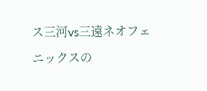ス三河vs三遠ネオフェニックスの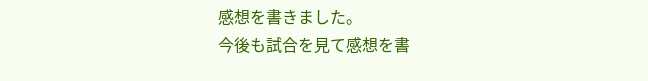感想を書きました。
今後も試合を見て感想を書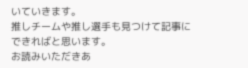いていきます。
推しチームや推し選手も見つけて記事にできればと思います。
お読みいただきあ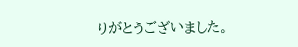りがとうございました。